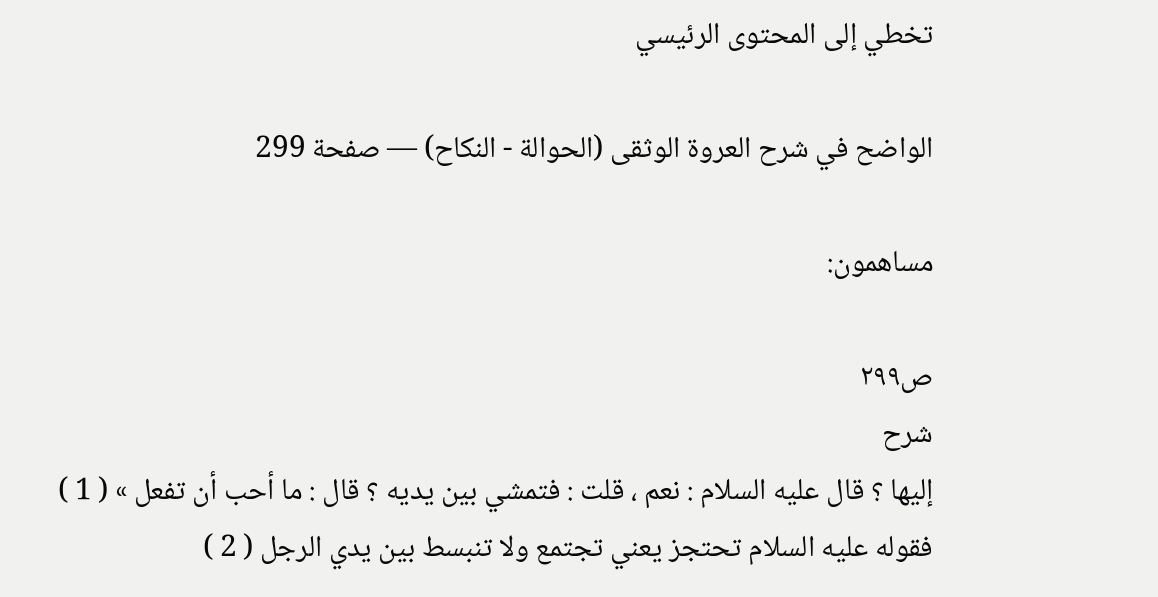تخطي إلى المحتوى الرئيسي

الواضح في شرح العروة الوثقى (الحوالة - النكاح) — صفحة 299

مساهمون:

ص٢٩٩
شرح
إليها ؟ قال عليه السلام : نعم ، قلت : فتمشي بين يديه ؟ قال : ما أحب أن تفعل » ( 1 ) فقوله عليه السلام تحتجز يعني تجتمع ولا تنبسط بين يدي الرجل ( 2 )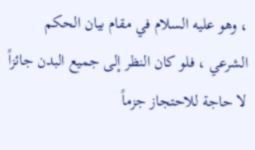، وهو عليه السلام في مقام بيان الحكم الشرعي ، فلو كان النظر إلى جميع البدن جائزاً لا حاجة للاحتجاز جزماً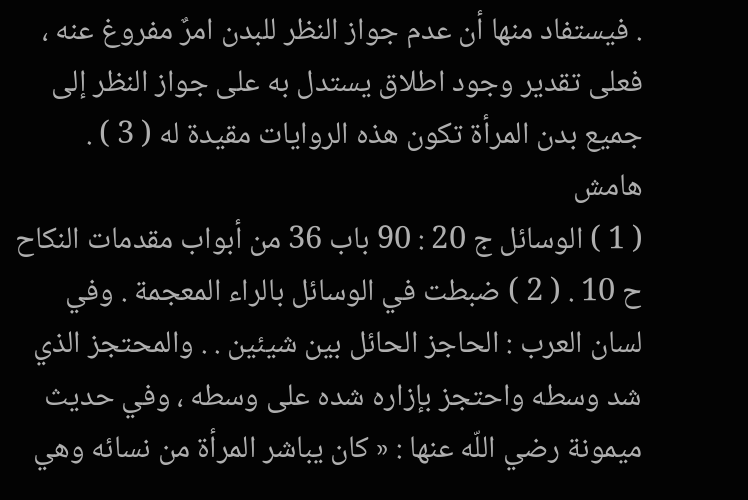. فيستفاد منها أن عدم جواز النظر للبدن امرٌ مفروغ عنه ، فعلى تقدير وجود اطلاق يستدل به على جواز النظر إلى جميع بدن المرأة تكون هذه الروايات مقيدة له ( 3 ) .
هامش
( 1 ) الوسائل ج 20 : 90 باب 36 من أبواب مقدمات النكاح ح 10 . ( 2 ) ضبطت في الوسائل بالراء المعجمة . وفي لسان العرب : الحاجز الحائل بين شيئين . . والمحتجز الذي شد وسطه واحتجز بإزاره شده على وسطه ، وفي حديث ميمونة رضي اللّه عنها : « كان يباشر المرأة من نسائه وهي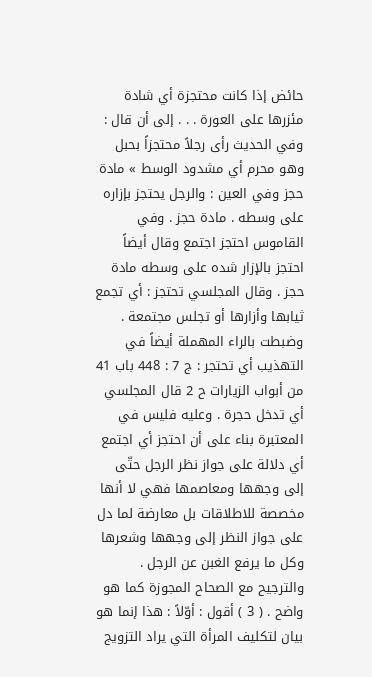حائض إذا كانت محتجزة أي شادة مئزرها على العورة . . . إلى أن قال : وفي الحديث رأى رجلاً محتجزاً بحبل وهو محرم أي مشدود الوسط » مادة حجز وفي العين : والرجل يحتجز بإزاره على وسطه . مادة حجز . وفي القاموس احتجز اجتمع وقال أيضاً احتجز بالإزار شده على وسطه مادة حجز . وقال المجلسي تحتجز : أي تجمع ثيابها وأزارها أو تجلس مجتمعة . وضبطت بالراء المهملة أيضاً في التهذيب أي تحتجر : ج 7 : 448 باب 41 من أبواب الزيارات ح 2 قال المجلسي أي تدخل حجرة . وعليه فليس في المعتبرة بناء على أن احتجز أي اجتمع أي دلالة على جواز نظر الرجل حتّى إلى وجهها ومعاصمها فهي لا أنها مخصصة للاطلاقات بل معارضة لما دل على جواز النظر إلى وجهها وشعرها وكل ما يرفع الغبن عن الرجل . والترجيح مع الصحاح المجوزة كما هو واضح . ( 3 ) أقول : أوّلاً : هذا إنما هو بيان لتكليف المرأة التي يراد التزويج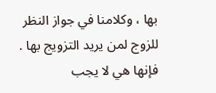بها ، وكلامنا في جواز النظر للزوج لمن يريد التزويج بها . فإنها هي لا يجب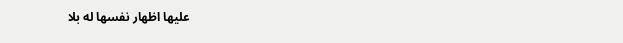عليها اظهار نفسها له بلا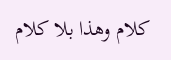كلام وهذا بلا كلام